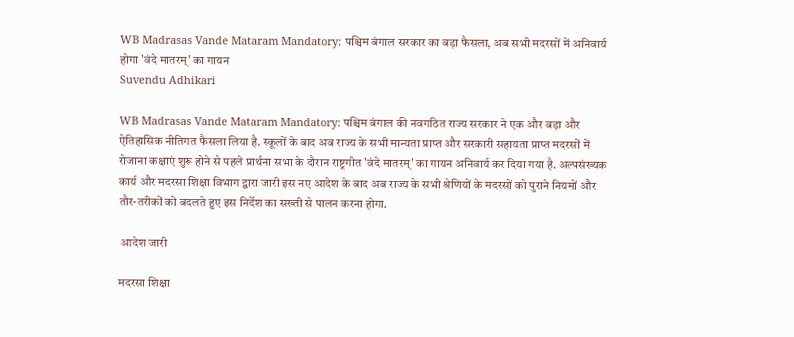WB Madrasas Vande Mataram Mandatory: पश्चिम बंगाल सरकार का बड़ा फैसला, अब सभी मदरसों में अनिवार्य होगा 'वंदे मातरम्' का गायन
Suvendu Adhikari

WB Madrasas Vande Mataram Mandatory: पश्चिम बंगाल की नवगठित राज्य सरकार ने एक और बड़ा और ऐतिहासिक नीतिगत फैसला लिया है. स्कूलों के बाद अब राज्य के सभी मान्यता प्राप्त और सरकारी सहायता प्राप्त मदरसों में रोजाना कक्षाएं शुरू होने से पहले प्रार्थना सभा के दौरान राष्ट्रगीत 'वंदे मातरम्' का गायन अनिवार्य कर दिया गया है. अल्पसंख्यक कार्य और मदरसा शिक्षा विभाग द्वारा जारी इस नए आदेश के बाद अब राज्य के सभी श्रेणियों के मदरसों को पुराने नियमों और तौर-तरीकों को बदलते हुए इस निर्देश का सख्ती से पालन करना होगा.

 आदेश जारी

मदरसा शिक्षा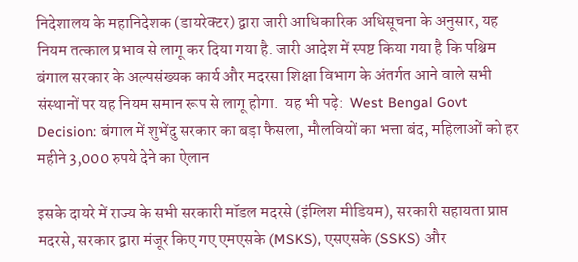निदेशालय के महानिदेशक (डायरेक्टर) द्वारा जारी आधिकारिक अधिसूचना के अनुसार, यह नियम तत्काल प्रभाव से लागू कर दिया गया है. जारी आदेश में स्पष्ट किया गया है कि पश्चिम बंगाल सरकार के अल्पसंख्यक कार्य और मदरसा शिक्षा विभाग के अंतर्गत आने वाले सभी संस्थानों पर यह नियम समान रूप से लागू होगा.  यह भी पढ़े:  West Bengal Govt Decision: बंगाल में शुभेंदु सरकार का बड़ा फैसला, मौलवियों का भत्ता बंद, महिलाओं को हर महीने 3,000 रुपये देने का ऐलान

इसके दायरे में राज्य के सभी सरकारी मॉडल मदरसे (इंग्लिश मीडियम), सरकारी सहायता प्राप्त मदरसे, सरकार द्वारा मंजूर किए गए एमएसके (MSKS), एसएसके (SSKS) और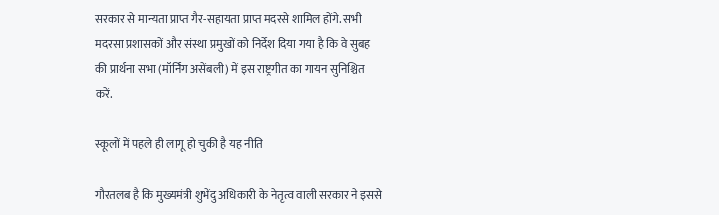सरकार से मान्यता प्राप्त गैर-सहायता प्राप्त मदरसे शामिल होंगे. सभी मदरसा प्रशासकों और संस्था प्रमुखों को निर्देश दिया गया है कि वे सुबह की प्रार्थना सभा (मॉर्निंग असेंबली) में इस राष्ट्रगीत का गायन सुनिश्चित करें.

स्कूलों में पहले ही लागू हो चुकी है यह नीति

गौरतलब है कि मुख्यमंत्री शुभेंदु अधिकारी के नेतृत्व वाली सरकार ने इससे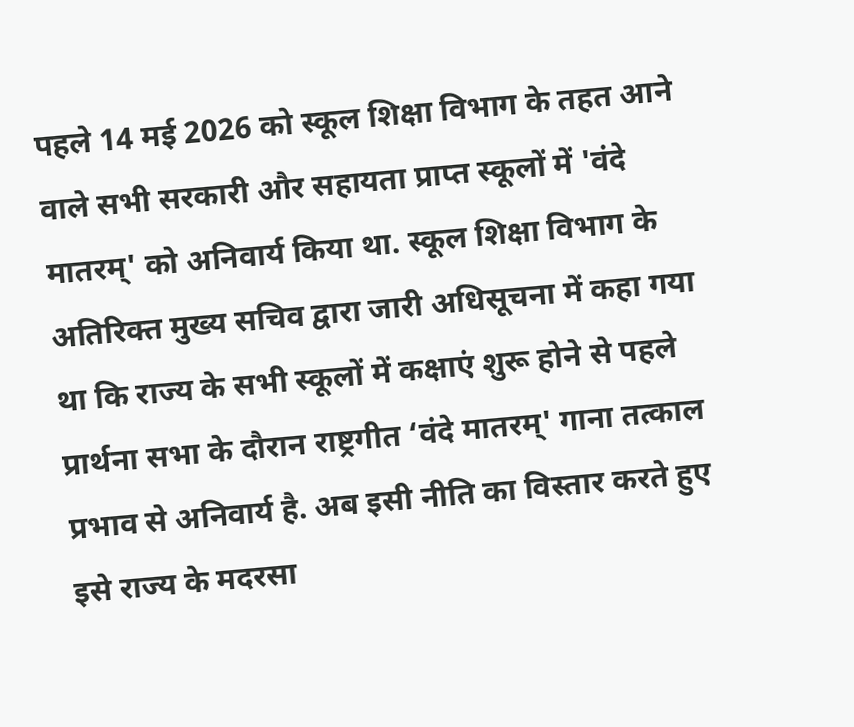पहले 14 मई 2026 को स्कूल शिक्षा विभाग के तहत आने वाले सभी सरकारी और सहायता प्राप्त स्कूलों में 'वंदे मातरम्' को अनिवार्य किया था. स्कूल शिक्षा विभाग के अतिरिक्त मुख्य सचिव द्वारा जारी अधिसूचना में कहा गया था कि राज्य के सभी स्कूलों में कक्षाएं शुरू होने से पहले प्रार्थना सभा के दौरान राष्ट्रगीत ‘वंदे मातरम्' गाना तत्काल प्रभाव से अनिवार्य है. अब इसी नीति का विस्तार करते हुए इसे राज्य के मदरसा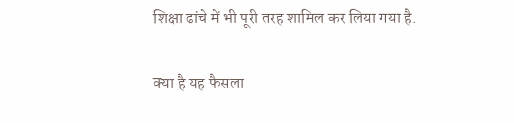शिक्षा ढांचे में भी पूरी तरह शामिल कर लिया गया है.

क्या है यह फैसला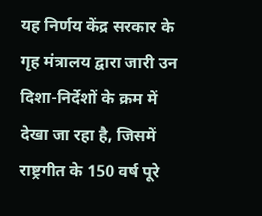यह निर्णय केंद्र सरकार के गृह मंत्रालय द्वारा जारी उन दिशा-निर्देशों के क्रम में देखा जा रहा है, जिसमें राष्ट्रगीत के 150 वर्ष पूरे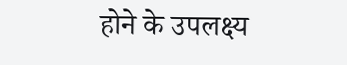होने के उपलक्ष्य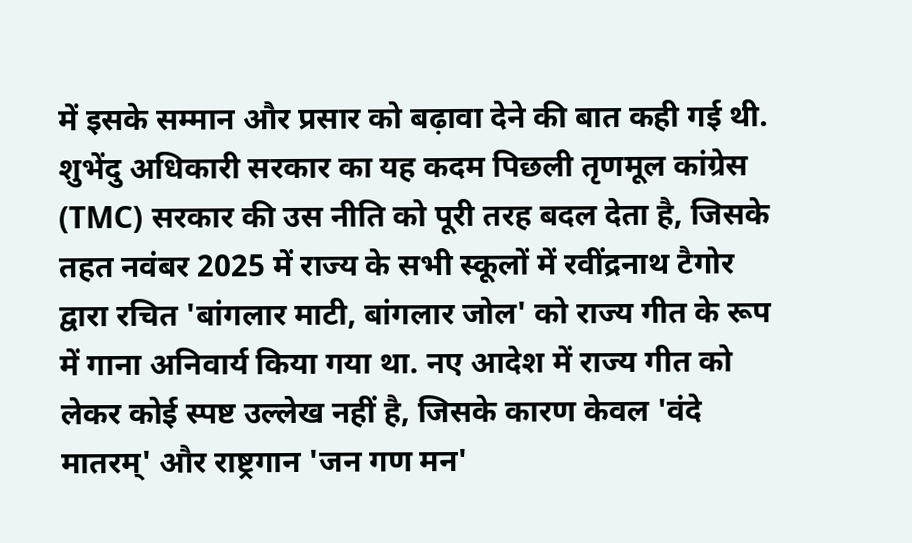में इसके सम्मान और प्रसार को बढ़ावा देने की बात कही गई थी. शुभेंदु अधिकारी सरकार का यह कदम पिछली तृणमूल कांग्रेस (TMC) सरकार की उस नीति को पूरी तरह बदल देता है, जिसके तहत नवंबर 2025 में राज्य के सभी स्कूलों में रवींद्रनाथ टैगोर द्वारा रचित 'बांगलार माटी, बांगलार जोल' को राज्य गीत के रूप में गाना अनिवार्य किया गया था. नए आदेश में राज्य गीत को लेकर कोई स्पष्ट उल्लेख नहीं है, जिसके कारण केवल 'वंदे मातरम्' और राष्ट्रगान 'जन गण मन'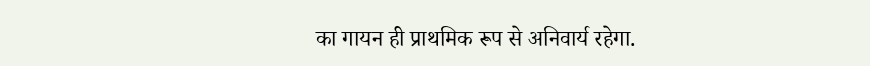का गायन ही प्राथमिक रूप से अनिवार्य रहेगा.